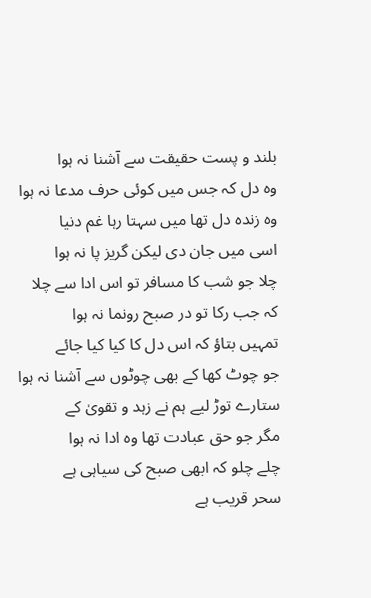بلند و پست حقیقت سے آشنا نہ ہوا
وہ دل کہ جس میں کوئی حرف مدعا نہ ہوا
وہ زندہ دل تھا میں سہتا رہا غم دنیا
اسی میں جان دی لیکن گریز پا نہ ہوا
چلا جو شب کا مسافر تو اس ادا سے چلا
کہ جب رکا تو در صبح رونما نہ ہوا
تمہیں بتاؤ کہ اس دل کا کیا کیا جائے
جو چوٹ کھا کے بھی چوٹوں سے آشنا نہ ہوا
ستارے توڑ لیے ہم نے زہد و تقویٰ کے
مگر جو حق عبادت تھا وہ ادا نہ ہوا
چلے چلو کہ ابھی صبح کی سیاہی ہے
سحر قریب ہے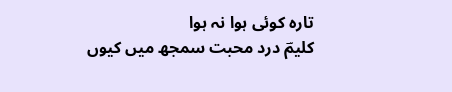تارہ کوئی ہوا نہ ہوا
کلیمؔ درد محبت سمجھ میں کیوں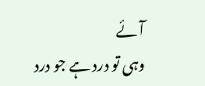آئے
وہی تو درد ہے جو درد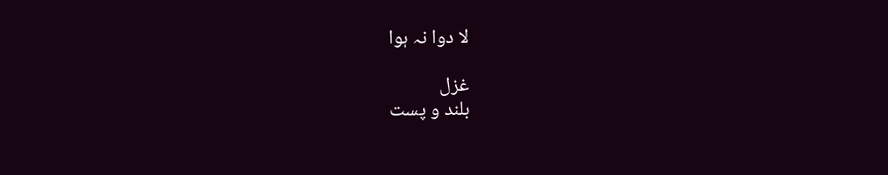لا دوا نہ ہوا

غزل
بلند و پست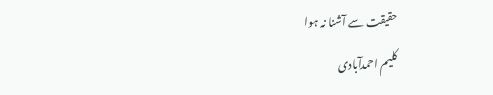حقیقت سے آشنا نہ ہوا
کلیم احمدآبادی